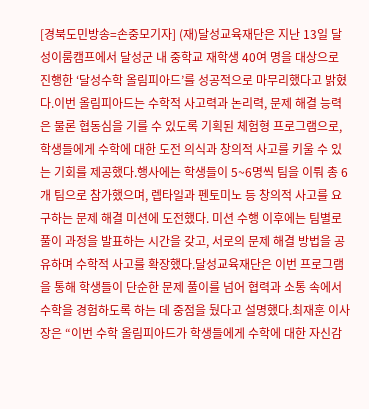[경북도민방송=손중모기자] (재)달성교육재단은 지난 13일 달성이룸캠프에서 달성군 내 중학교 재학생 40여 명을 대상으로 진행한 ‘달성수학 올림피아드’를 성공적으로 마무리했다고 밝혔다.이번 올림피아드는 수학적 사고력과 논리력, 문제 해결 능력은 물론 협동심을 기를 수 있도록 기획된 체험형 프로그램으로, 학생들에게 수학에 대한 도전 의식과 창의적 사고를 키울 수 있는 기회를 제공했다.행사에는 학생들이 5~6명씩 팀을 이뤄 총 6개 팀으로 참가했으며, 렙타일과 펜토미노 등 창의적 사고를 요구하는 문제 해결 미션에 도전했다. 미션 수행 이후에는 팀별로 풀이 과정을 발표하는 시간을 갖고, 서로의 문제 해결 방법을 공유하며 수학적 사고를 확장했다.달성교육재단은 이번 프로그램을 통해 학생들이 단순한 문제 풀이를 넘어 협력과 소통 속에서 수학을 경험하도록 하는 데 중점을 뒀다고 설명했다.최재훈 이사장은 “이번 수학 올림피아드가 학생들에게 수학에 대한 자신감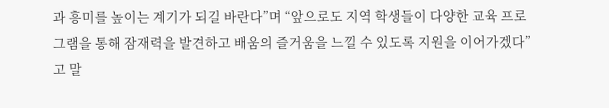과 흥미를 높이는 계기가 되길 바란다”며 “앞으로도 지역 학생들이 다양한 교육 프로그램을 통해 잠재력을 발견하고 배움의 즐거움을 느낄 수 있도록 지원을 이어가겠다”고 말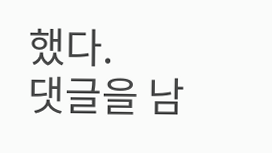했다.
댓글을 남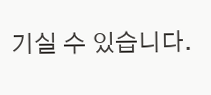기실 수 있습니다.